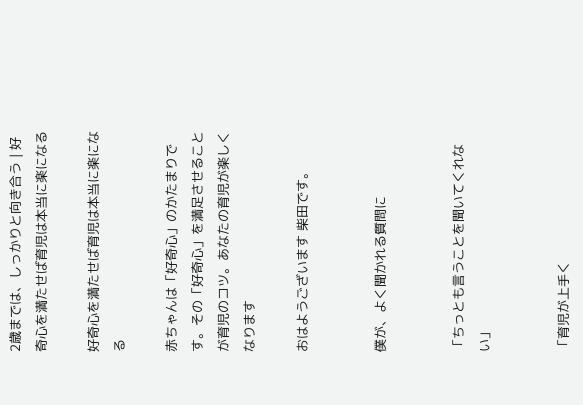2歳までは、しっかりと向き合う | 好奇心を満たせば育児は本当に楽になる

好奇心を満たせば育児は本当に楽になる

赤ちゃんは「好奇心」のかたまりです。その「好奇心」を満足させることが育児のコツ。あなたの育児が楽しくなります

おはようございます 柴田です。


僕が、よく聞かれる質問に


「ちっとも言うことを聞いてくれない」


「育児が上手く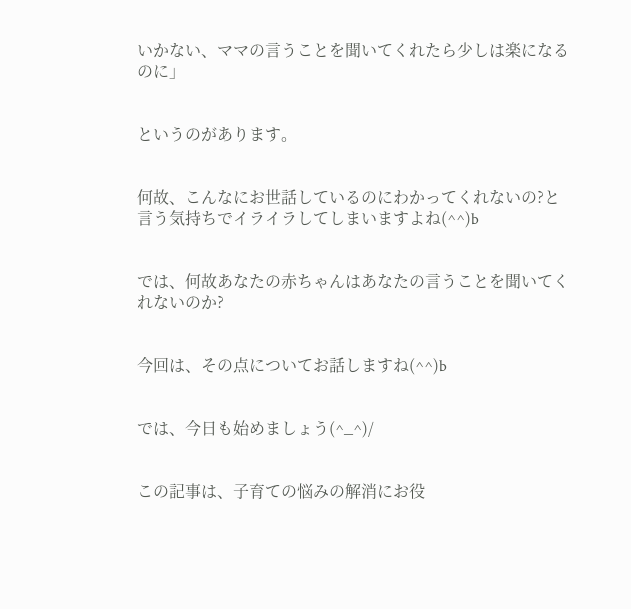いかない、ママの言うことを聞いてくれたら少しは楽になるのに」


というのがあります。


何故、こんなにお世話しているのにわかってくれないの?と言う気持ちでイライラしてしまいますよね(^^)b


では、何故あなたの赤ちゃんはあなたの言うことを聞いてくれないのか?


今回は、その点についてお話しますね(^^)b


では、今日も始めましょう(^_^)/


この記事は、子育ての悩みの解消にお役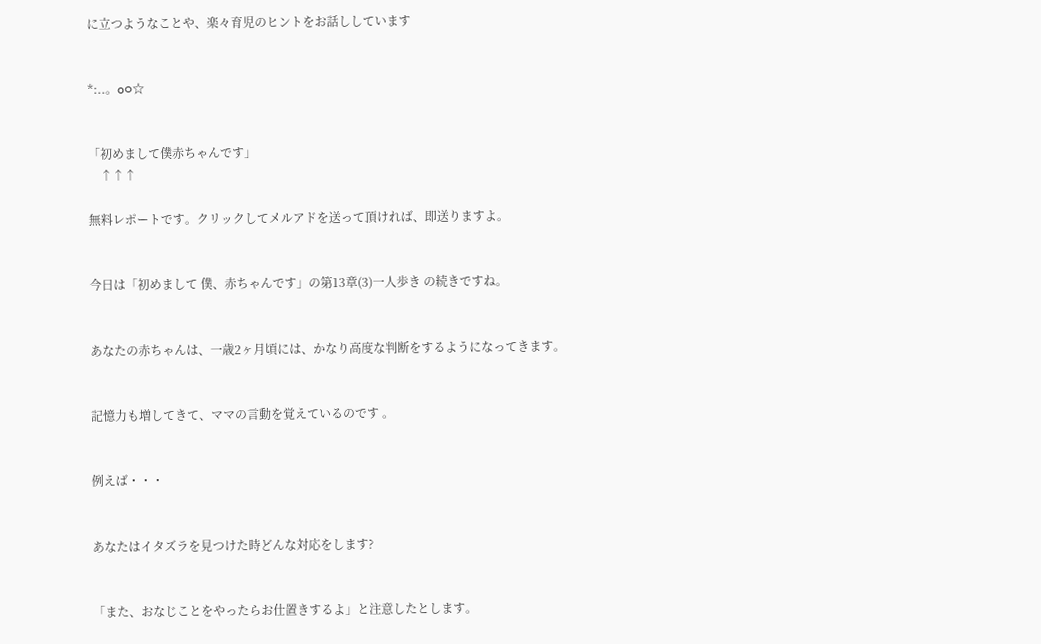に立つようなことや、楽々育児のヒントをお話ししています


*:..。o○☆


「初めまして僕赤ちゃんです」
    ↑↑↑

無料レポートです。クリックしてメルアドを送って頂ければ、即送りますよ。


今日は「初めまして 僕、赤ちゃんです」の第13章(3)一人歩き の続きですね。


あなたの赤ちゃんは、一歳2ヶ月頃には、かなり高度な判断をするようになってきます。


記憶力も増してきて、ママの言動を覚えているのです 。


例えば・・・


あなたはイタズラを見つけた時どんな対応をします?


「また、おなじことをやったらお仕置きするよ」と注意したとします。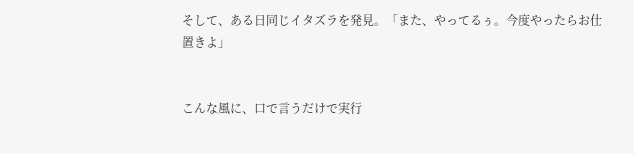そして、ある日同じイタズラを発見。「また、やってるぅ。今度やったらお仕置きよ」


こんな風に、口で言うだけで実行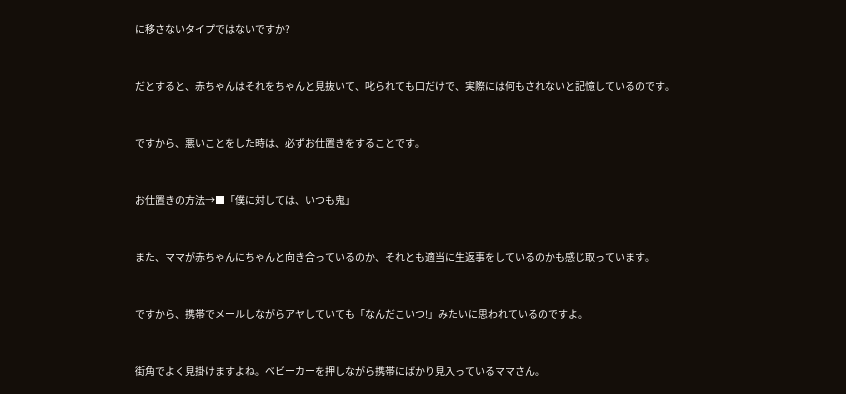に移さないタイプではないですか?


だとすると、赤ちゃんはそれをちゃんと見抜いて、叱られても口だけで、実際には何もされないと記憶しているのです。


ですから、悪いことをした時は、必ずお仕置きをすることです。


お仕置きの方法→■「僕に対しては、いつも鬼」


また、ママが赤ちゃんにちゃんと向き合っているのか、それとも適当に生返事をしているのかも感じ取っています。


ですから、携帯でメールしながらアヤしていても「なんだこいつ!」みたいに思われているのですよ。


街角でよく見掛けますよね。ベビーカーを押しながら携帯にばかり見入っているママさん。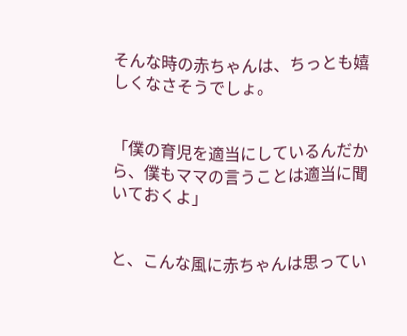そんな時の赤ちゃんは、ちっとも嬉しくなさそうでしょ。


「僕の育児を適当にしているんだから、僕もママの言うことは適当に聞いておくよ」


と、こんな風に赤ちゃんは思ってい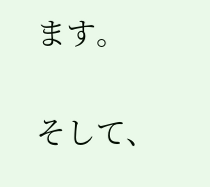ます。


そして、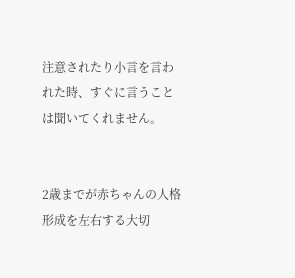注意されたり小言を言われた時、すぐに言うことは聞いてくれません。


2歳までが赤ちゃんの人格形成を左右する大切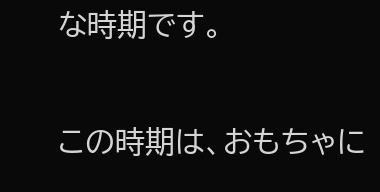な時期です。


この時期は、おもちゃに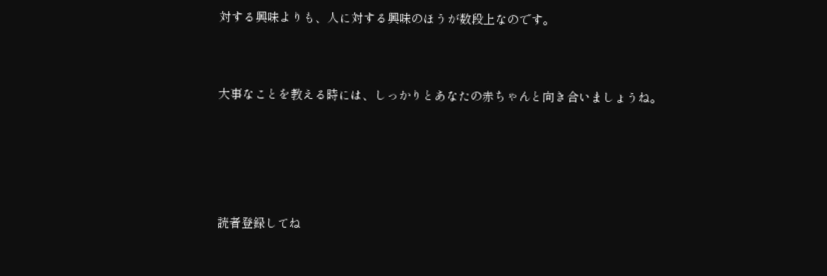対する興味よりも、人に対する興味のほうが数段上なのです。


大事なことを教える時には、しっかりとあなたの赤ちゃんと向き合いましょうね。




読者登録してね